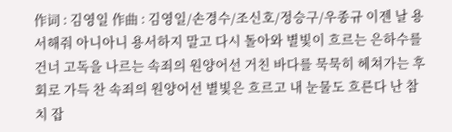作词 : 김영일 作曲 : 김영일/손경수/조신호/정승구/우종규 이젠 날 용서해줘 아니아니 용서하지 말고 다시 돌아와 별빛이 흐르는 은하수를 건너 고독을 나르는 속죄의 원양어선 거친 바다를 묵묵히 헤쳐가는 후회로 가득 찬 속죄의 원양어선 별빛은 흐르고 내 눈물도 흐른다 난 참치 잡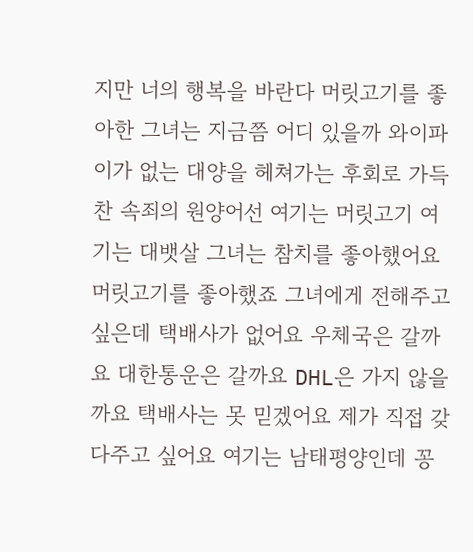지만 너의 행복을 바란다 머릿고기를 좋아한 그녀는 지금쯤 어디 있을까 와이파이가 없는 대양을 헤쳐가는 후회로 가득 찬 속죄의 원양어선 여기는 머릿고기 여기는 대뱃살 그녀는 참치를 좋아했어요 머릿고기를 좋아했죠 그녀에게 전해주고 싶은데 택배사가 없어요 우체국은 갈까요 대한통운은 갈까요 DHL은 가지 않을까요 택배사는 못 믿겠어요 제가 직접 갖다주고 싶어요 여기는 남태평양인데 꽁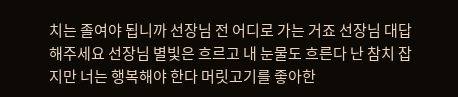치는 졸여야 됩니까 선장님 전 어디로 가는 거죠 선장님 대답해주세요 선장님 별빛은 흐르고 내 눈물도 흐른다 난 참치 잡지만 너는 행복해야 한다 머릿고기를 좋아한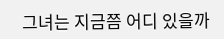그녀는 지금쯤 어디 있을까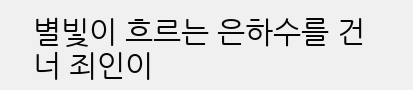별빛이 흐르는 은하수를 건너 죄인이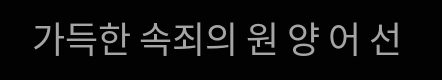가득한 속죄의 원 양 어 선